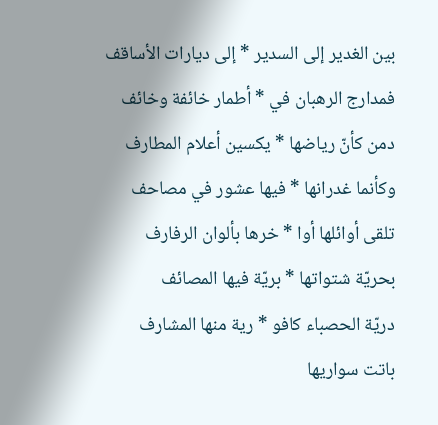بين الغدير إلى السدير * إلى ديارات الأساقف
فمدارج الرهبان في * أطمار خائفة وخائف
دمن كأنّ رياضها * يكسين أعلام المطارف
وكأنما غدرانها * فيها عشور في مصاحف
تلقى أوائلها أوا * خرها بألوان الرفارف
بحريّة شتواتها * بريّة فيها المصائف
دريّة الحصباء كافو * رية منها المشارف
باتت سواريها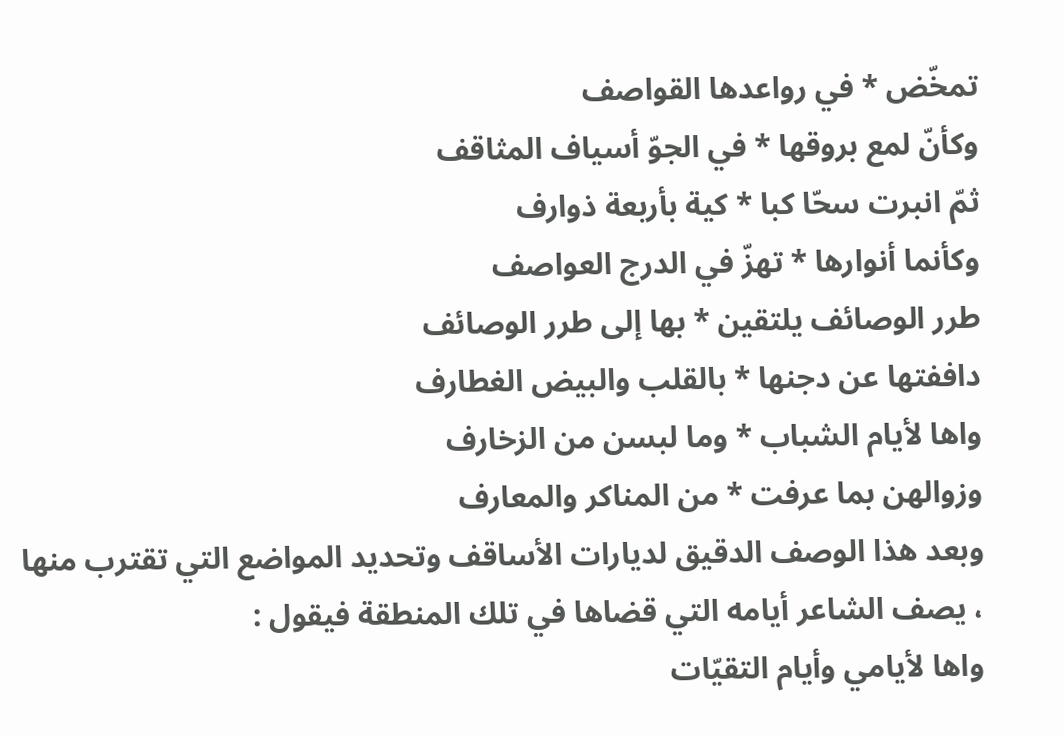تمخّض * في رواعدها القواصف
وكأنّ لمع بروقها * في الجوّ أسياف المثاقف
ثمّ انبرت سحّا كبا * كية بأربعة ذوارف
وكأنما أنوارها * تهزّ في الدرج العواصف
طرر الوصائف يلتقين * بها إلى طرر الوصائف
داففتها عن دجنها * بالقلب والبيض الغطارف
واها لأيام الشباب * وما لبسن من الزخارف
وزوالهن بما عرفت * من المناكر والمعارف
وبعد هذا الوصف الدقيق لديارات الأساقف وتحديد المواضع التي تقترب منها ، يصف الشاعر أيامه التي قضاها في تلك المنطقة فيقول :
واها لأيامي وأيام التقيّات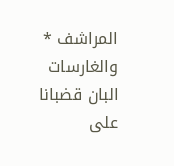المراشف * والغارسات البان قضبانا على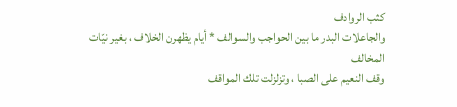كثب الروادف
والجاعلات البدر ما بين الحواجب والسوالف * أيام يظهرن الخلاف ، بغير نيّات المخالف
وقف النعيم على الصبا ، وتزلزلت تلك المواقف